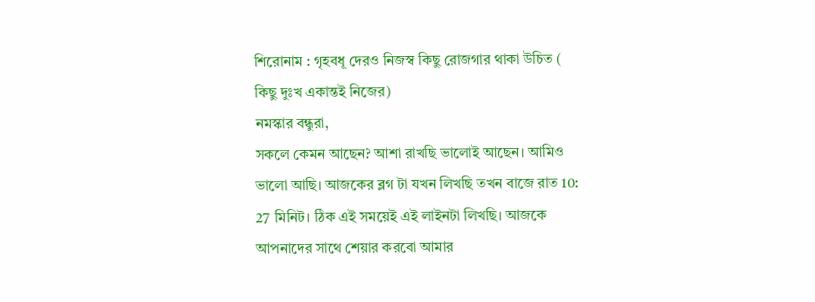শিরোনাম : গৃহবধূ দেরও নিজস্ব কিছু রোজগার থাকা উচিত ( কিছু দুঃখ একান্তই নিজের)
নমস্কার বন্ধুরা,
সকলে কেমন আছেন? আশা রাখছি ভালোই আছেন। আমিও ভালো আছি। আজকের ব্লগ টা যখন লিখছি তখন বাজে রাত 10: 27 মিনিট। ঠিক এই সময়েই এই লাইনটা লিখছি। আজকে আপনাদের সাথে শেয়ার করবো আমার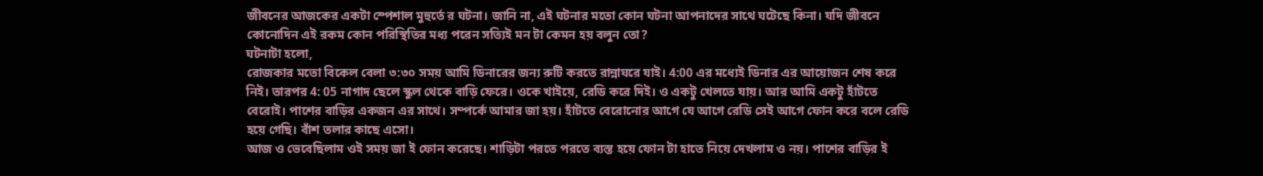জীবনের আজকের একটা স্পেশাল মুহুর্তে র ঘটনা। জানি না, এই ঘটনার মতো কোন ঘটনা আপনাদের সাথে ঘটেছে কিনা। যদি জীবনে কোনোদিন এই রকম কোন পরিস্থিতির মধ্য পরেন সত্যিই মন টা কেমন হয় বলুন তো?
ঘটনাটা হলো,
রোজকার মতো বিকেল বেলা ৩:৩০ সময় আমি ডিনারের জন্য রুটি করতে রান্নাঘরে যাই। 4:00 এর মধ্যেই ডিনার এর আয়োজন শেষ করে নিই। তারপর 4: 05 নাগাদ ছেলে স্কুল থেকে বাড়ি ফেরে। ওকে খাইয়ে, রেডি করে দিই। ও একটু খেলতে যায়। আর আমি একটু হাঁটতে বেরোই। পাশের বাড়ির একজন এর সাথে। সম্পর্কে আমার জা হয়। হাঁটতে বেরোনোর আগে যে আগে রেডি সেই আগে ফোন করে বলে রেডি হয়ে গেছি। বাঁশ তলার কাছে এসো।
আজ ও ভেবেছিলাম ওই সময় জা ই ফোন করেছে। শাড়িটা পরতে পরতে ব্যস্ত হয়ে ফোন টা হাতে নিয়ে দেখলাম ও নয়। পাশের বাড়ির ই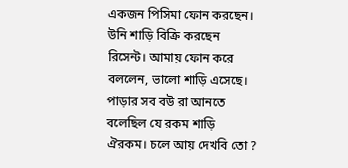একজন পিসিমা ফোন করছেন। উনি শাড়ি বিক্রি করছেন রিসেন্ট। আমায় ফোন করে বললেন, ভালো শাড়ি এসেছে। পাড়ার সব বউ রা আনতে বলেছিল যে রকম শাড়ি ঐরকম। চলে আয় দেখবি তো ?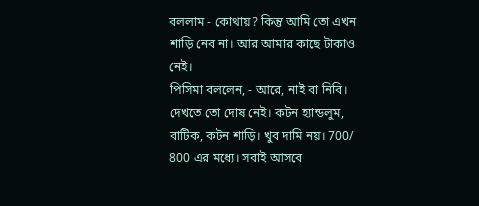বললাম - কোথায়? কিন্তু আমি তো এখন শাড়ি নেব না। আর আমার কাছে টাকাও নেই।
পিসিমা বললেন, - আরে, নাই বা নিবি। দেখতে তো দোষ নেই। কটন হ্যান্ডলুম, বাটিক, কটন শাড়ি। খুব দামি নয়। 700/ 800 এর মধ্যে। সবাই আসবে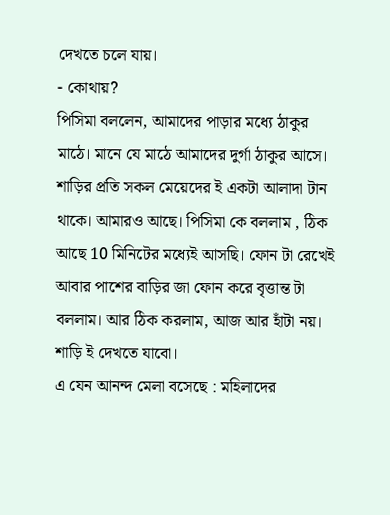দেখতে চলে যায়।
- কোথায়?
পিসিমা বললেন, আমাদের পাড়ার মধ্যে ঠাকুর মাঠে। মানে যে মাঠে আমাদের দুর্গা ঠাকুর আসে।
শাড়ির প্রতি সকল মেয়েদের ই একটা আলাদা টান থাকে। আমারও আছে। পিসিমা কে বললাম , ঠিক আছে 10 মিনিটের মধ্যেই আসছি। ফোন টা রেখেই আবার পাশের বাড়ির জা ফোন করে বৃত্তান্ত টা বললাম। আর ঠিক করলাম, আজ আর হাঁটা নয়। শাড়ি ই দেখতে যাবো।
এ যেন আনন্দ মেলা বসেছে : মহিলাদের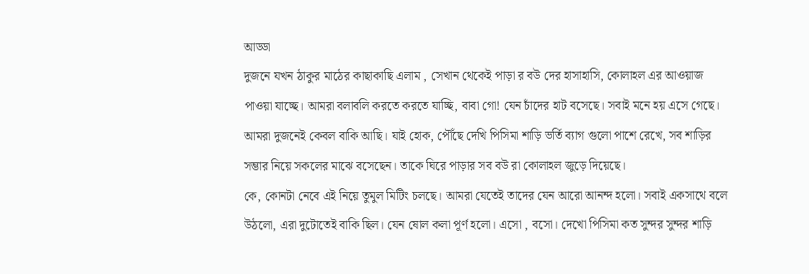আড্ডা
দুজনে যখন ঠাকুর মাঠের কাছাকাছি এলাম , সেখান থেকেই পাড়া র বউ দের হাসাহাসি, কোলাহল এর আওয়াজ পাওয়া যাচ্ছে। আমরা বলাবলি করতে করতে যাচ্ছি, বাবা গো! যেন চাঁদের হাট বসেছে। সবাই মনে হয় এসে গেছে। আমরা দুজনেই কেবল বাকি আছি। যাই হোক, পৌঁছে দেখি পিসিমা শাড়ি ভর্তি ব্যাগ গুলো পাশে রেখে, সব শাড়ির সম্ভার নিয়ে সকলের মাঝে বসেছেন। তাকে ঘিরে পাড়ার সব বউ রা কোলাহল জুড়ে দিয়েছে।
কে, কোনটা নেবে এই নিয়ে তুমুল মিটিং চলছে। আমরা যেতেই তাদের যেন আরো আনন্দ হলো। সবাই একসাথে বলে উঠলো, এরা দুটোতেই বাকি ছিল। যেন ষোল কলা পূর্ণ হলো। এসো , বসো। দেখো পিসিমা কত সুন্দর সুন্দর শাড়ি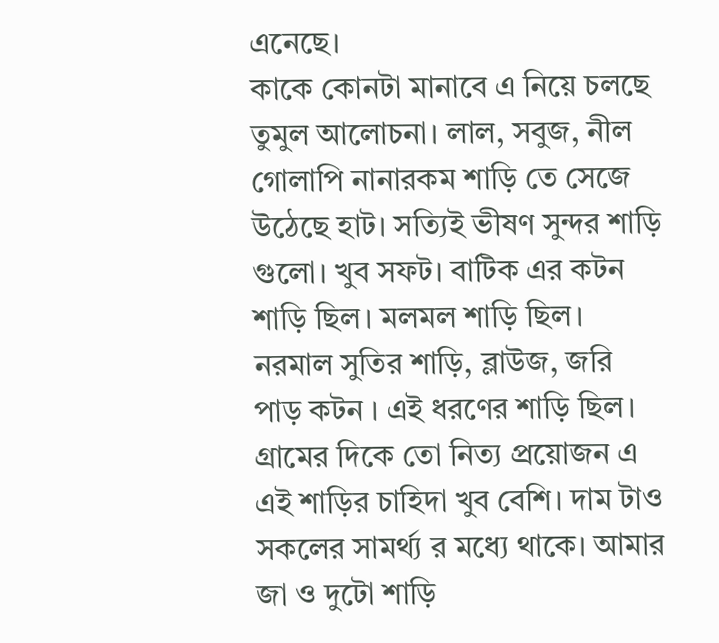এনেছে।
কাকে কোনটা মানাবে এ নিয়ে চলছে তুমুল আলোচনা। লাল, সবুজ, নীল গোলাপি নানারকম শাড়ি তে সেজে উঠেছে হাট। সত্যিই ভীষণ সুন্দর শাড়ি গুলো। খুব সফট। বাটিক এর কটন শাড়ি ছিল। মলমল শাড়ি ছিল। নরমাল সুতির শাড়ি, ব্লাউজ, জরি পাড় কটন । এই ধরণের শাড়ি ছিল।
গ্রামের দিকে তো নিত্য প্রয়োজন এ এই শাড়ির চাহিদা খুব বেশি। দাম টাও সকলের সামর্থ্য র মধ্যে থাকে। আমার জা ও দুটো শাড়ি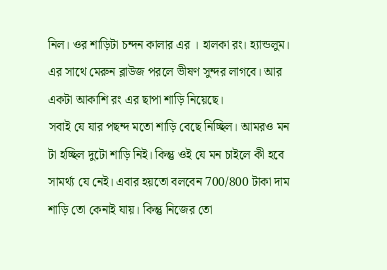নিল। ওর শাড়িটা চন্দন কালার এর । হালকা রং। হ্যান্ডলুম। এর সাথে মেরুন ব্লাউজ পরলে ভীষণ সুন্দর লাগবে। আর একটা আকাশি রং এর ছাপা শাড়ি নিয়েছে।
সবাই যে যার পছন্দ মতো শাড়ি বেছে নিচ্ছিল। আমরও মন টা হচ্ছিল দুটো শাড়ি নিই। কিন্তু ওই যে মন চাইলে কী হবে সামর্থ্য যে নেই। এবার হয়তো বলবেন 700/800 টাকা দাম শাড়ি তো কেনাই যায়। কিন্তু নিজের তো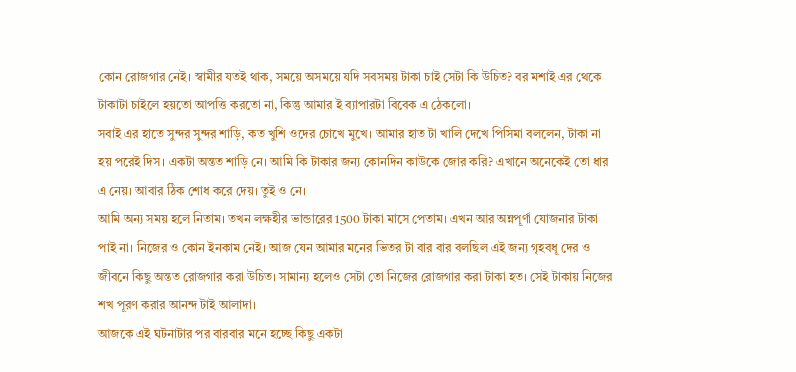কোন রোজগার নেই। স্বামীর যতই থাক, সময়ে অসময়ে যদি সবসময় টাকা চাই সেটা কি উচিত? বর মশাই এর থেকে টাকাটা চাইলে হয়তো আপত্তি করতো না, কিন্তু আমার ই ব্যাপারটা বিবেক এ ঠেকলো।
সবাই এর হাতে সুন্দর সুন্দর শাড়ি, কত খুশি ওদের চোখে মুখে। আমার হাত টা খালি দেখে পিসিমা বললেন, টাকা না হয় পরেই দিস। একটা অন্তত শাড়ি নে। আমি কি টাকার জন্য কোনদিন কাউকে জোর করি? এখানে অনেকেই তো ধার এ নেয়। আবার ঠিক শোধ করে দেয়। তুই ও নে।
আমি অন্য সময় হলে নিতাম। তখন লক্ষহীর ভান্ডারের 1500 টাকা মাসে পেতাম। এখন আর অন্নপূর্ণা যোজনার টাকা পাই না। নিজের ও কোন ইনকাম নেই। আজ যেন আমার মনের ভিতর টা বার বার বলছিল এই জন্য গৃহবধূ দের ও জীবনে কিছু অন্তত রোজগার করা উচিত। সামান্য হলেও সেটা তো নিজের রোজগার করা টাকা হত। সেই টাকায় নিজের শখ পূরণ করার আনন্দ টাই আলাদা।
আজকে এই ঘটনাটার পর বারবার মনে হচ্ছে কিছু একটা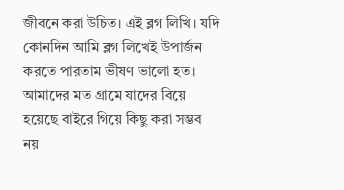জীবনে করা উচিত। এই ব্লগ লিখি। যদি কোনদিন আমি ব্লগ লিখেই উপার্জন করতে পারতাম ভীষণ ভালো হত। আমাদের মত গ্রামে যাদের বিয়ে হয়েছে বাইরে গিয়ে কিছু করা সম্ভব নয়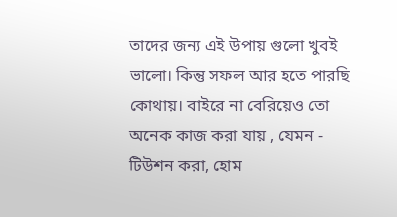তাদের জন্য এই উপায় গুলো খুবই ভালো। কিন্তু সফল আর হতে পারছি কোথায়। বাইরে না বেরিয়েও তো অনেক কাজ করা যায় , যেমন - টিউশন করা, হোম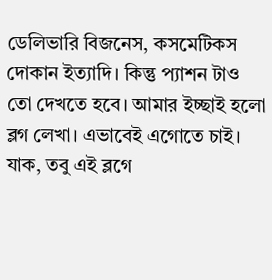ডেলিভারি বিজনেস, কসমেটিকস দোকান ইত্যাদি। কিন্তু প্যাশন টাও তো দেখতে হবে। আমার ইচ্ছাই হলো ব্লগ লেখা। এভাবেই এগোতে চাই।
যাক, তবু এই ব্লগে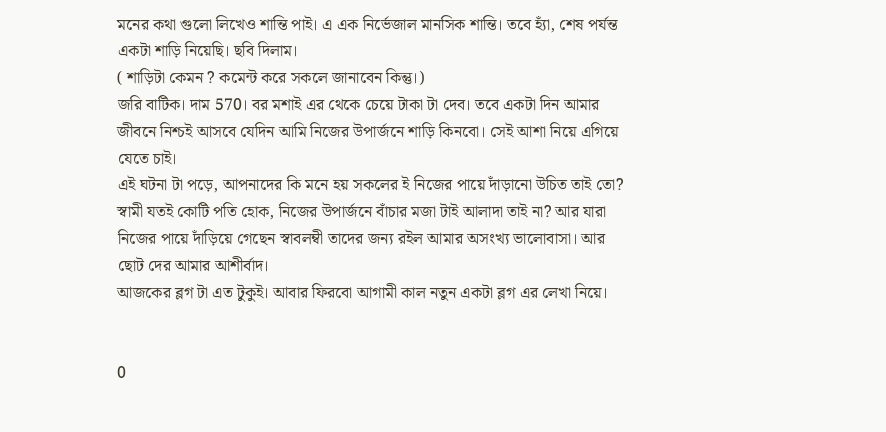মনের কথা গুলো লিখেও শান্তি পাই। এ এক নির্ভেজাল মানসিক শান্তি। তবে হ্যাঁ, শেষ পর্যন্ত একটা শাড়ি নিয়েছি। ছবি দিলাম।
( শাড়িটা কেমন ? কমেন্ট করে সকলে জানাবেন কিন্তু।)
জরি বাটিক। দাম 570। বর মশাই এর থেকে চেয়ে টাকা টা দেব। তবে একটা দিন আমার জীবনে নিশ্চই আসবে যেদিন আমি নিজের উপার্জনে শাড়ি কিনবো। সেই আশা নিয়ে এগিয়ে যেতে চাই।
এই ঘটনা টা পড়ে, আপনাদের কি মনে হয় সকলের ই নিজের পায়ে দাঁড়ানো উচিত তাই তো? স্বামী যতই কোটি পতি হোক, নিজের উপার্জনে বাঁচার মজা টাই আলাদা তাই না? আর যারা নিজের পায়ে দাঁড়িয়ে গেছেন স্বাবলম্বী তাদের জন্য রইল আমার অসংখ্য ভালোবাসা। আর ছোট দের আমার আশীর্বাদ।
আজকের ব্লগ টা এত টুকুই। আবার ফিরবো আগামী কাল নতুন একটা ব্লগ এর লেখা নিয়ে।


0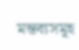মন্তব্যসমূহ